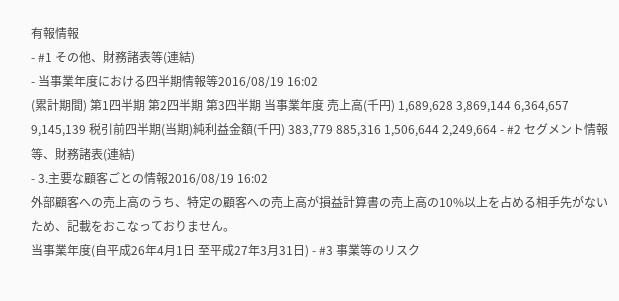有報情報
- #1 その他、財務諸表等(連結)
- 当事業年度における四半期情報等2016/08/19 16:02
(累計期間) 第1四半期 第2四半期 第3四半期 当事業年度 売上高(千円) 1,689,628 3,869,144 6,364,657 9,145,139 税引前四半期(当期)純利益金額(千円) 383,779 885,316 1,506,644 2,249,664 - #2 セグメント情報等、財務諸表(連結)
- 3.主要な顧客ごとの情報2016/08/19 16:02
外部顧客への売上高のうち、特定の顧客への売上高が損益計算書の売上高の10%以上を占める相手先がないため、記載をおこなっておりません。
当事業年度(自平成26年4月1日 至平成27年3月31日) - #3 事業等のリスク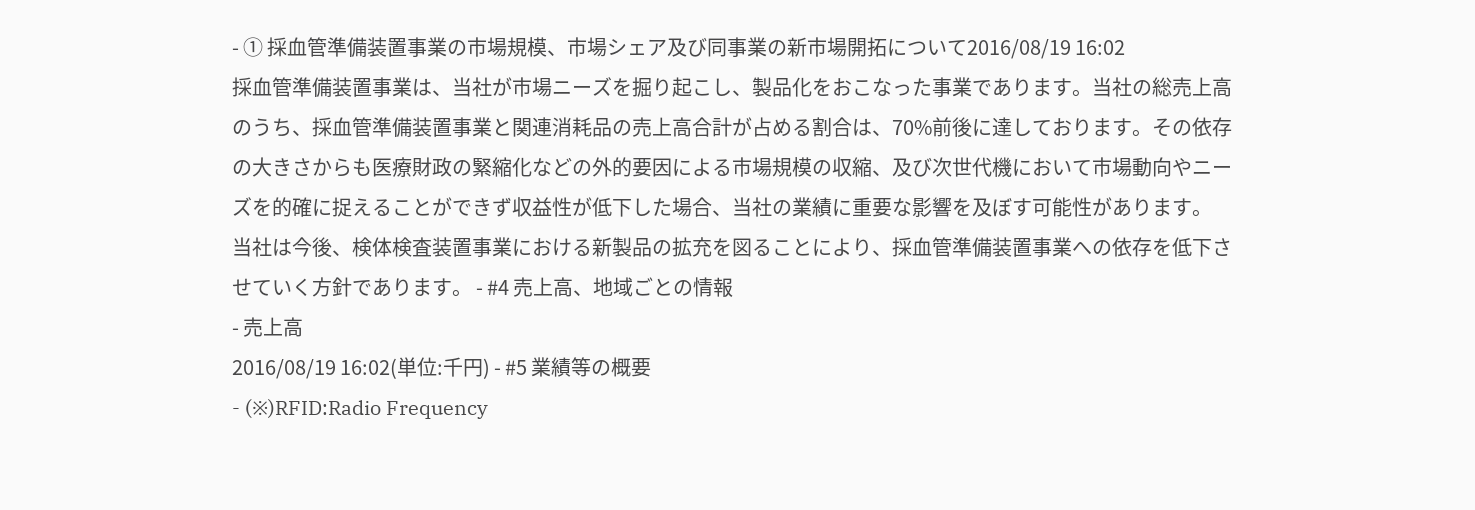- ① 採血管準備装置事業の市場規模、市場シェア及び同事業の新市場開拓について2016/08/19 16:02
採血管準備装置事業は、当社が市場ニーズを掘り起こし、製品化をおこなった事業であります。当社の総売上高のうち、採血管準備装置事業と関連消耗品の売上高合計が占める割合は、70%前後に達しております。その依存の大きさからも医療財政の緊縮化などの外的要因による市場規模の収縮、及び次世代機において市場動向やニーズを的確に捉えることができず収益性が低下した場合、当社の業績に重要な影響を及ぼす可能性があります。
当社は今後、検体検査装置事業における新製品の拡充を図ることにより、採血管準備装置事業への依存を低下させていく方針であります。 - #4 売上高、地域ごとの情報
- 売上高
2016/08/19 16:02(単位:千円) - #5 業績等の概要
- (※)RFID:Radio Frequency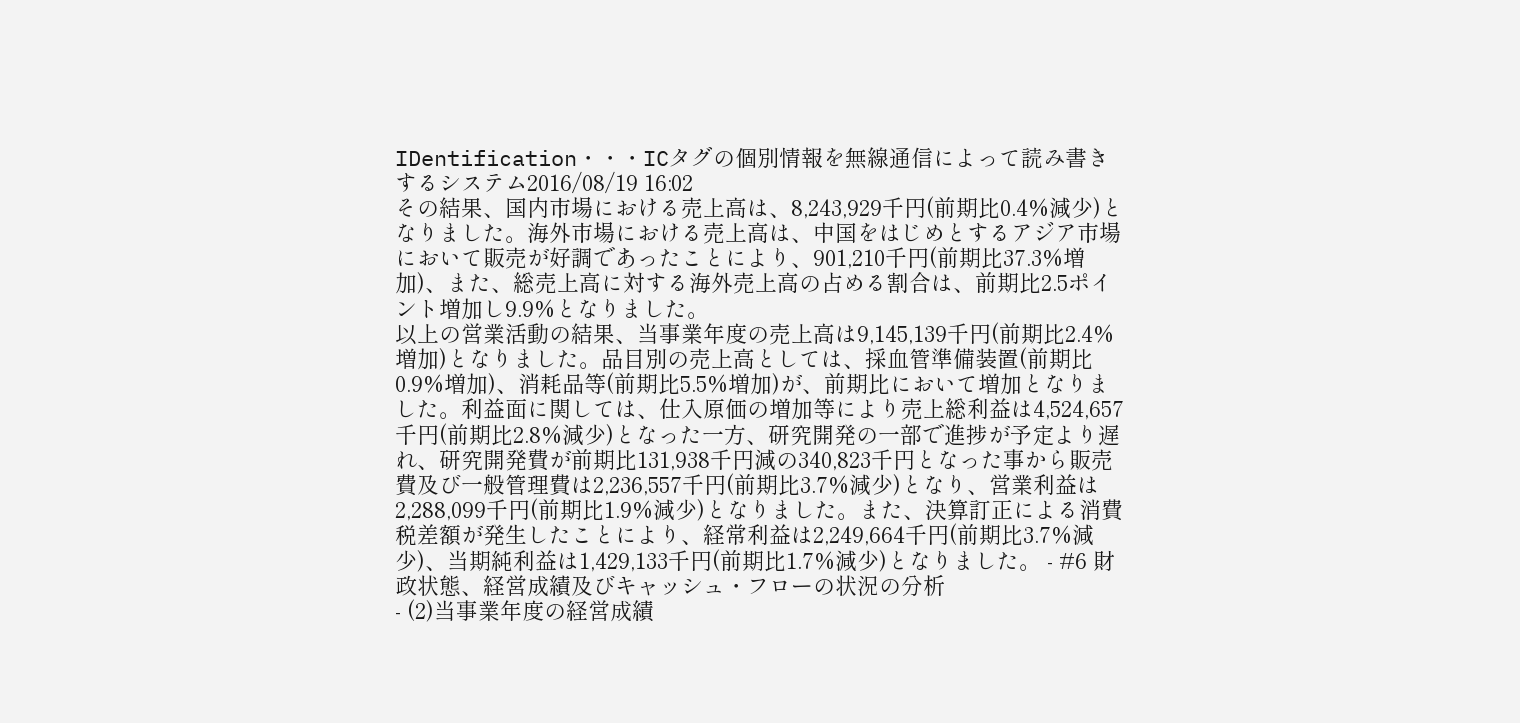IDentification・・・ICタグの個別情報を無線通信によって読み書きするシステム2016/08/19 16:02
その結果、国内市場における売上高は、8,243,929千円(前期比0.4%減少)となりました。海外市場における売上高は、中国をはじめとするアジア市場において販売が好調であったことにより、901,210千円(前期比37.3%増加)、また、総売上高に対する海外売上高の占める割合は、前期比2.5ポイント増加し9.9%となりました。
以上の営業活動の結果、当事業年度の売上高は9,145,139千円(前期比2.4%増加)となりました。品目別の売上高としては、採血管準備装置(前期比0.9%増加)、消耗品等(前期比5.5%増加)が、前期比において増加となりました。利益面に関しては、仕入原価の増加等により売上総利益は4,524,657千円(前期比2.8%減少)となった一方、研究開発の一部で進捗が予定より遅れ、研究開発費が前期比131,938千円減の340,823千円となった事から販売費及び一般管理費は2,236,557千円(前期比3.7%減少)となり、営業利益は2,288,099千円(前期比1.9%減少)となりました。また、決算訂正による消費税差額が発生したことにより、経常利益は2,249,664千円(前期比3.7%減少)、当期純利益は1,429,133千円(前期比1.7%減少)となりました。 - #6 財政状態、経営成績及びキャッシュ・フローの状況の分析
- (2)当事業年度の経営成績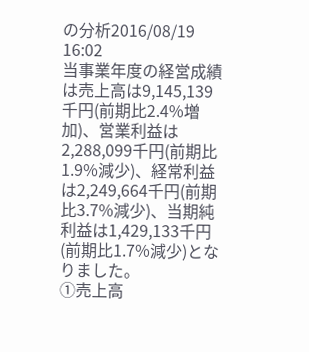の分析2016/08/19 16:02
当事業年度の経営成績は売上高は9,145,139千円(前期比2.4%増加)、営業利益は2,288,099千円(前期比1.9%減少)、経常利益は2,249,664千円(前期比3.7%減少)、当期純利益は1,429,133千円(前期比1.7%減少)となりました。
①売上高